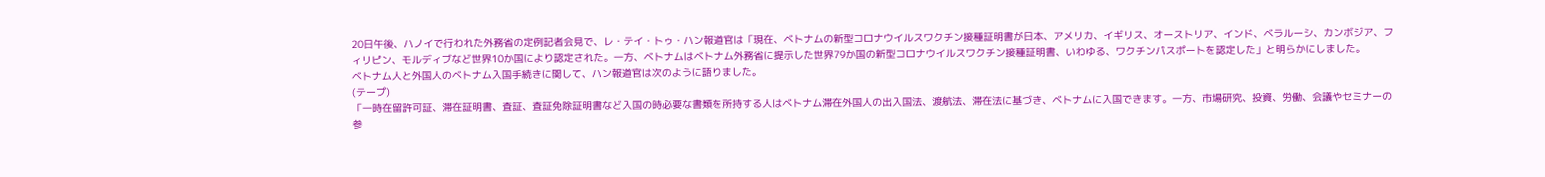20日午後、ハノイで行われた外務省の定例記者会見で、レ・テイ・トゥ・ハン報道官は「現在、ベトナムの新型コロナウイルスワクチン接種証明書が日本、アメリカ、イギリス、オーストリア、インド、ベラルーシ、カンボジア、フィリピン、モルディブなど世界10か国により認定された。一方、ベトナムはベトナム外務省に提示した世界79か国の新型コロナウイルスワクチン接種証明書、いわゆる、ワクチンパスポートを認定した」と明らかにしました。
ベトナム人と外国人のベトナム入国手続きに関して、ハン報道官は次のように語りました。
(テープ)
「一時在留許可証、滞在証明書、査証、査証免除証明書など入国の時必要な書類を所持する人はベトナム滞在外国人の出入国法、渡航法、滞在法に基づき、ベトナムに入国できます。一方、市場研究、投資、労働、会議やセミナーの参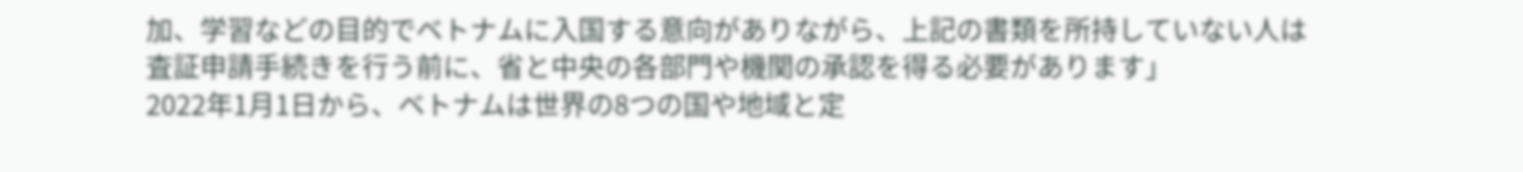加、学習などの目的でベトナムに入国する意向がありながら、上記の書類を所持していない人は査証申請手続きを行う前に、省と中央の各部門や機関の承認を得る必要があります」
2022年1月1日から、ベトナムは世界の8つの国や地域と定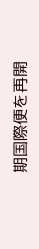期国際便を再開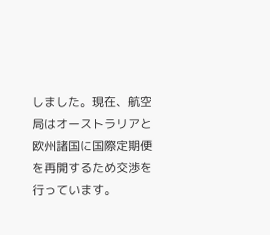しました。現在、航空局はオーストラリアと欧州諸国に国際定期便を再開するため交渉を行っています。